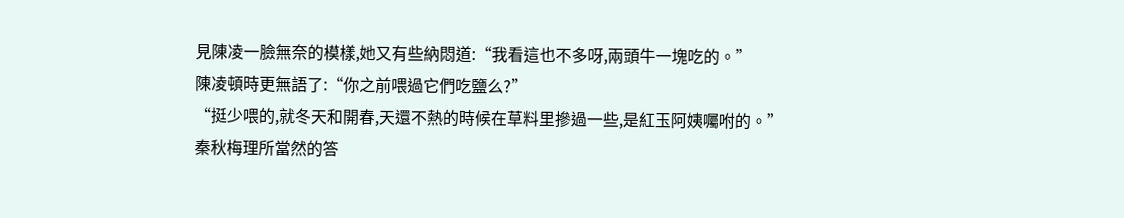見陳凌一臉無奈的模樣,她又有些納悶道:“我看這也不多呀,兩頭牛一塊吃的。”
陳凌頓時更無語了:“你之前喂過它們吃鹽么?”
“挺少喂的,就冬天和開春,天還不熱的時候在草料里摻過一些,是紅玉阿姨囑咐的。”
秦秋梅理所當然的答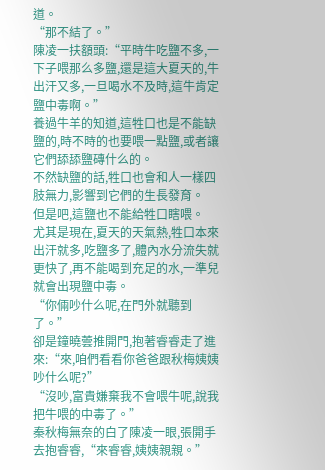道。
“那不結了。”
陳凌一扶額頭:“平時牛吃鹽不多,一下子喂那么多鹽,還是這大夏天的,牛出汗又多,一旦喝水不及時,這牛肯定鹽中毒啊。”
養過牛羊的知道,這牲口也是不能缺鹽的,時不時的也要喂一點鹽,或者讓它們舔舔鹽磚什么的。
不然缺鹽的話,牲口也會和人一樣四肢無力,影響到它們的生長發育。
但是吧,這鹽也不能給牲口瞎喂。
尤其是現在,夏天的天氣熱,牲口本來出汗就多,吃鹽多了,體內水分流失就更快了,再不能喝到充足的水,一準兒就會出現鹽中毒。
“你倆吵什么呢,在門外就聽到了。”
卻是鐘曉蕓推開門,抱著睿睿走了進來:“來,咱們看看你爸爸跟秋梅姨姨吵什么呢?”
“沒吵,富貴嫌棄我不會喂牛呢,說我把牛喂的中毒了。”
秦秋梅無奈的白了陳凌一眼,張開手去抱睿睿,“來睿睿,姨姨親親。”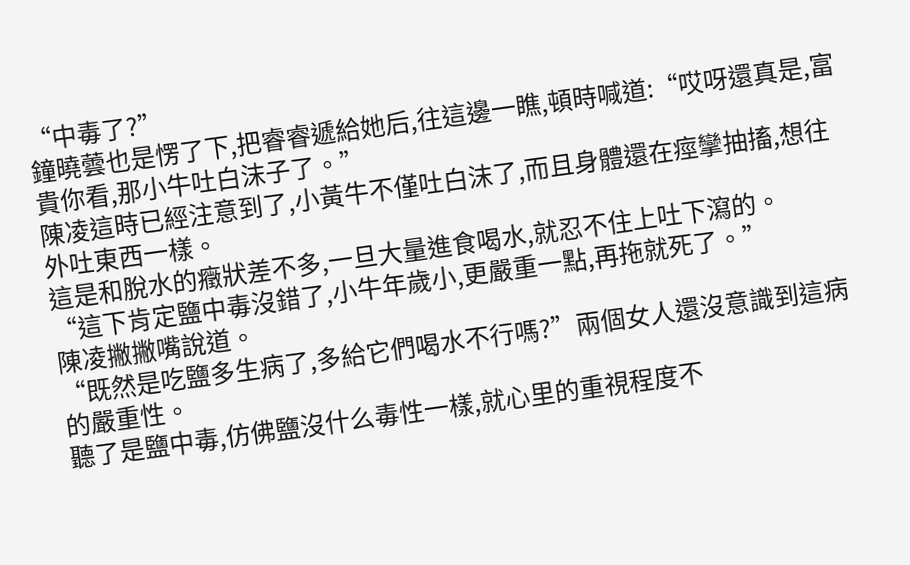“中毒了?”
鐘曉蕓也是愣了下,把睿睿遞給她后,往這邊一瞧,頓時喊道:“哎呀還真是,富貴你看,那小牛吐白沫子了。”
陳凌這時已經注意到了,小黃牛不僅吐白沫了,而且身體還在痙攣抽搐,想往外吐東西一樣。
這是和脫水的癥狀差不多,一旦大量進食喝水,就忍不住上吐下瀉的。
“這下肯定鹽中毒沒錯了,小牛年歲小,更嚴重一點,再拖就死了。”
陳凌撇撇嘴說道。
“既然是吃鹽多生病了,多給它們喝水不行嗎?”兩個女人還沒意識到這病的嚴重性。
聽了是鹽中毒,仿佛鹽沒什么毒性一樣,就心里的重視程度不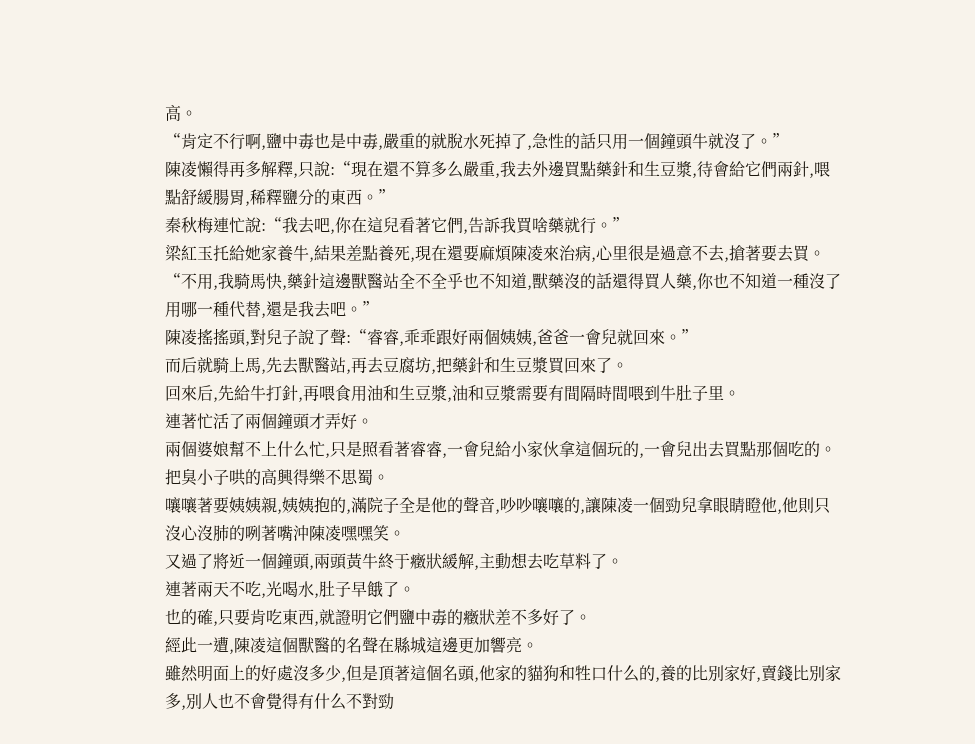高。
“肯定不行啊,鹽中毒也是中毒,嚴重的就脫水死掉了,急性的話只用一個鐘頭牛就沒了。”
陳凌懶得再多解釋,只說:“現在還不算多么嚴重,我去外邊買點藥針和生豆漿,待會給它們兩針,喂點舒緩腸胃,稀釋鹽分的東西。”
秦秋梅連忙說:“我去吧,你在這兒看著它們,告訴我買啥藥就行。”
梁紅玉托給她家養牛,結果差點養死,現在還要麻煩陳凌來治病,心里很是過意不去,搶著要去買。
“不用,我騎馬快,藥針這邊獸醫站全不全乎也不知道,獸藥沒的話還得買人藥,你也不知道一種沒了用哪一種代替,還是我去吧。”
陳凌搖搖頭,對兒子說了聲:“睿睿,乖乖跟好兩個姨姨,爸爸一會兒就回來。”
而后就騎上馬,先去獸醫站,再去豆腐坊,把藥針和生豆漿買回來了。
回來后,先給牛打針,再喂食用油和生豆漿,油和豆漿需要有間隔時間喂到牛肚子里。
連著忙活了兩個鐘頭才弄好。
兩個婆娘幫不上什么忙,只是照看著睿睿,一會兒給小家伙拿這個玩的,一會兒出去買點那個吃的。
把臭小子哄的高興得樂不思蜀。
嚷嚷著要姨姨親,姨姨抱的,滿院子全是他的聲音,吵吵嚷嚷的,讓陳凌一個勁兒拿眼睛瞪他,他則只沒心沒肺的咧著嘴沖陳凌嘿嘿笑。
又過了將近一個鐘頭,兩頭黃牛終于癥狀緩解,主動想去吃草料了。
連著兩天不吃,光喝水,肚子早餓了。
也的確,只要肯吃東西,就證明它們鹽中毒的癥狀差不多好了。
經此一遭,陳凌這個獸醫的名聲在縣城這邊更加響亮。
雖然明面上的好處沒多少,但是頂著這個名頭,他家的貓狗和牲口什么的,養的比別家好,賣錢比別家多,別人也不會覺得有什么不對勁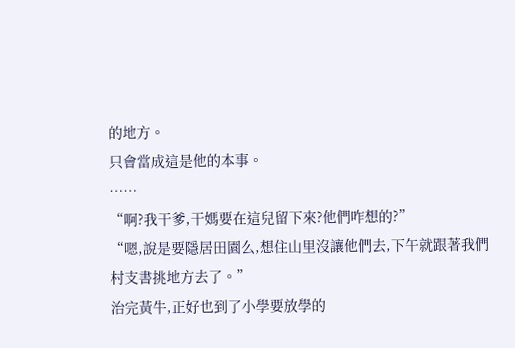的地方。
只會當成這是他的本事。
……
“啊?我干爹,干媽要在這兒留下來?他們咋想的?”
“嗯,說是要隱居田園么,想住山里沒讓他們去,下午就跟著我們村支書挑地方去了。”
治完黃牛,正好也到了小學要放學的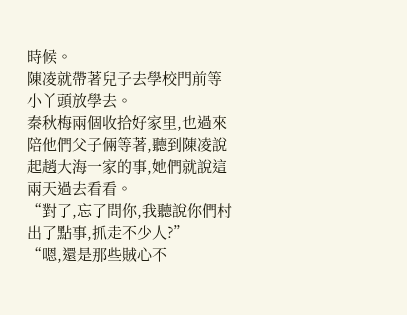時候。
陳凌就帶著兒子去學校門前等小丫頭放學去。
秦秋梅兩個收拾好家里,也過來陪他們父子倆等著,聽到陳凌說起趙大海一家的事,她們就說這兩天過去看看。
“對了,忘了問你,我聽說你們村出了點事,抓走不少人?”
“嗯,還是那些賊心不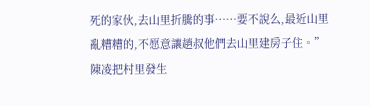死的家伙,去山里折騰的事……要不說么,最近山里亂糟糟的,不愿意讓趙叔他們去山里建房子住。”
陳凌把村里發生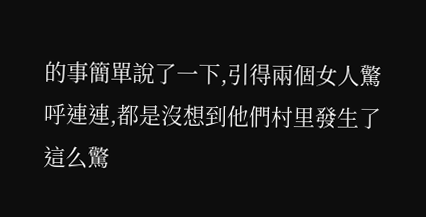的事簡單說了一下,引得兩個女人驚呼連連,都是沒想到他們村里發生了這么驚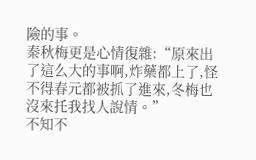險的事。
秦秋梅更是心情復雜:“原來出了這么大的事啊,炸藥都上了,怪不得春元都被抓了進來,冬梅也沒來托我找人說情。”
不知不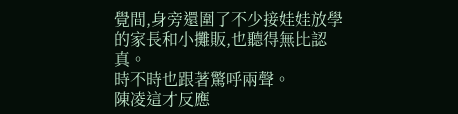覺間,身旁還圍了不少接娃娃放學的家長和小攤販,也聽得無比認真。
時不時也跟著驚呼兩聲。
陳凌這才反應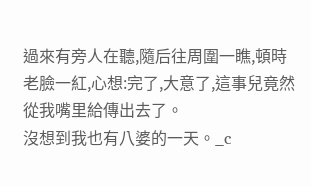過來有旁人在聽,隨后往周圍一瞧,頓時老臉一紅,心想:完了,大意了,這事兒竟然從我嘴里給傳出去了。
沒想到我也有八婆的一天。_c